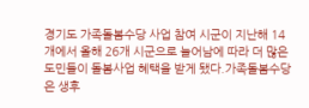경기도 가족돌봄수당 사업 참여 시군이 지난해 14개에서 올해 26개 시군으로 늘어남에 따라 더 많은 도민들이 돌봄사업 혜택을 받게 됐다.가족돌봄수당은 생후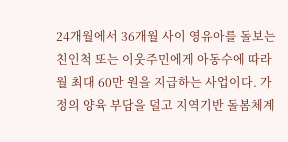24개월에서 36개월 사이 영유아를 돌보는 친인척 또는 이웃주민에게 아동수에 따라 월 최대 60만 원을 지급하는 사업이다. 가정의 양육 부담을 덜고 지역기반 돌봄체계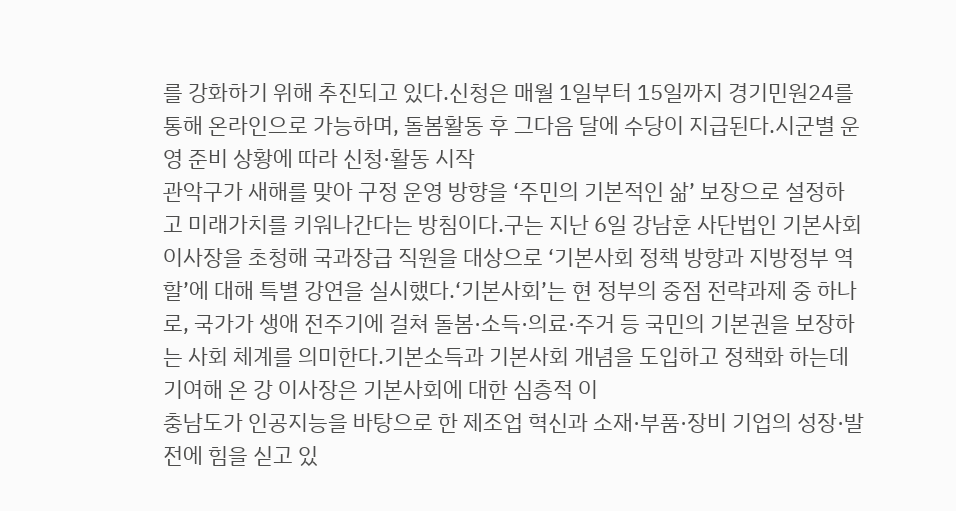를 강화하기 위해 추진되고 있다.신청은 매월 1일부터 15일까지 경기민원24를 통해 온라인으로 가능하며, 돌봄활동 후 그다음 달에 수당이 지급된다.시군별 운영 준비 상황에 따라 신청·활동 시작
관악구가 새해를 맞아 구정 운영 방향을 ‘주민의 기본적인 삶’ 보장으로 설정하고 미래가치를 키워나간다는 방침이다.구는 지난 6일 강남훈 사단법인 기본사회 이사장을 초청해 국과장급 직원을 대상으로 ‘기본사회 정책 방향과 지방정부 역할’에 대해 특별 강연을 실시했다.‘기본사회’는 현 정부의 중점 전략과제 중 하나로, 국가가 생애 전주기에 걸쳐 돌봄·소득·의료·주거 등 국민의 기본권을 보장하는 사회 체계를 의미한다.기본소득과 기본사회 개념을 도입하고 정책화 하는데 기여해 온 강 이사장은 기본사회에 대한 심층적 이
충남도가 인공지능을 바탕으로 한 제조업 혁신과 소재·부품·장비 기업의 성장·발전에 힘을 싣고 있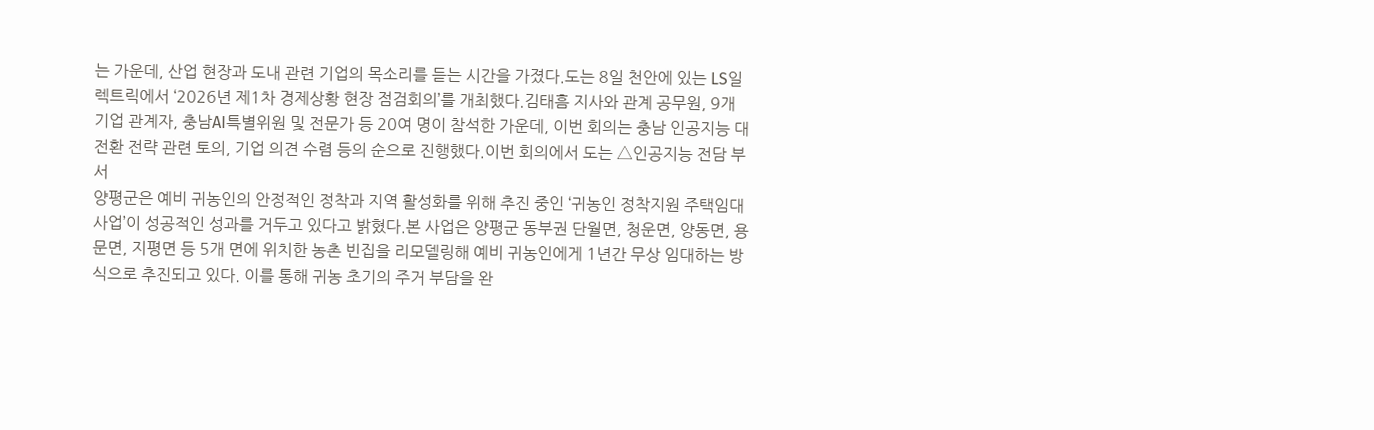는 가운데, 산업 현장과 도내 관련 기업의 목소리를 듣는 시간을 가졌다.도는 8일 천안에 있는 LS일렉트릭에서 ‘2026년 제1차 경제상황 현장 점검회의’를 개최했다.김태흠 지사와 관계 공무원, 9개 기업 관계자, 충남AI특별위원 및 전문가 등 20여 명이 참석한 가운데, 이번 회의는 충남 인공지능 대전환 전략 관련 토의, 기업 의견 수렴 등의 순으로 진행했다.이번 회의에서 도는 △인공지능 전담 부서
양평군은 예비 귀농인의 안정적인 정착과 지역 활성화를 위해 추진 중인 ‘귀농인 정착지원 주택임대사업’이 성공적인 성과를 거두고 있다고 밝혔다.본 사업은 양평군 동부권 단월면, 청운면, 양동면, 용문면, 지평면 등 5개 면에 위치한 농촌 빈집을 리모델링해 예비 귀농인에게 1년간 무상 임대하는 방식으로 추진되고 있다. 이를 통해 귀농 초기의 주거 부담을 완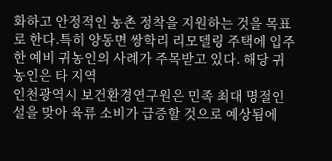화하고 안정적인 농촌 정착을 지원하는 것을 목표로 한다.특히 양동면 쌍학리 리모델링 주택에 입주한 예비 귀농인의 사례가 주목받고 있다. 해당 귀농인은 타 지역
인천광역시 보건환경연구원은 민족 최대 명절인 설을 맞아 육류 소비가 급증할 것으로 예상됨에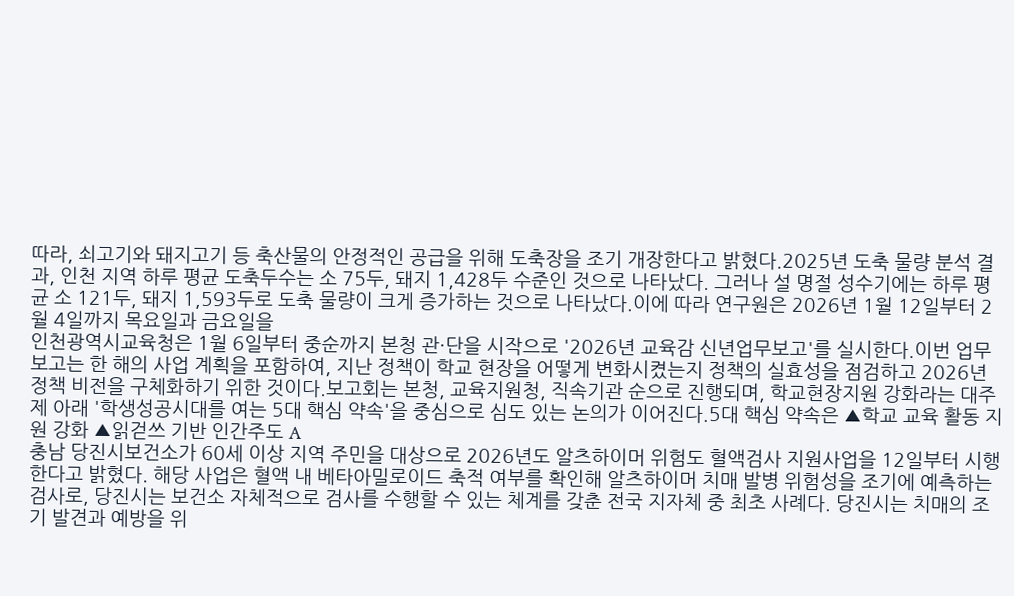따라, 쇠고기와 돼지고기 등 축산물의 안정적인 공급을 위해 도축장을 조기 개장한다고 밝혔다.2025년 도축 물량 분석 결과, 인천 지역 하루 평균 도축두수는 소 75두, 돼지 1,428두 수준인 것으로 나타났다. 그러나 설 명절 성수기에는 하루 평균 소 121두, 돼지 1,593두로 도축 물량이 크게 증가하는 것으로 나타났다.이에 따라 연구원은 2026년 1월 12일부터 2월 4일까지 목요일과 금요일을
인천광역시교육청은 1월 6일부터 중순까지 본청 관·단을 시작으로 '2026년 교육감 신년업무보고'를 실시한다.이번 업무보고는 한 해의 사업 계획을 포함하여, 지난 정책이 학교 현장을 어떻게 변화시켰는지 정책의 실효성을 점검하고 2026년 정책 비전을 구체화하기 위한 것이다.보고회는 본청, 교육지원청, 직속기관 순으로 진행되며, 학교현장지원 강화라는 대주제 아래 '학생성공시대를 여는 5대 핵심 약속'을 중심으로 심도 있는 논의가 이어진다.5대 핵심 약속은 ▲학교 교육 활동 지원 강화 ▲읽걷쓰 기반 인간주도 A
충남 당진시보건소가 60세 이상 지역 주민을 대상으로 2026년도 알츠하이머 위험도 혈액검사 지원사업을 12일부터 시행한다고 밝혔다. 해당 사업은 혈액 내 베타아밀로이드 축적 여부를 확인해 알츠하이머 치매 발병 위험성을 조기에 예측하는 검사로, 당진시는 보건소 자체적으로 검사를 수행할 수 있는 체계를 갖춘 전국 지자체 중 최초 사례다. 당진시는 치매의 조기 발견과 예방을 위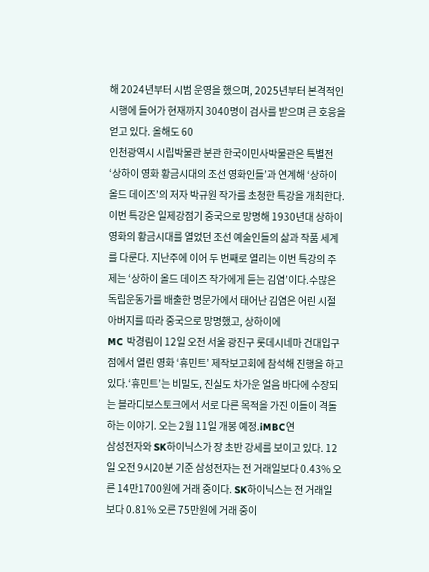해 2024년부터 시범 운영을 했으며, 2025년부터 본격적인 시행에 들어가 현재까지 3040명이 검사를 받으며 큰 호응을 얻고 있다. 올해도 60
인천광역시 시립박물관 분관 한국이민사박물관은 특별전 ‘상하이 영화 황금시대의 조선 영화인들’과 연계해 ‘상하이 올드 데이즈’의 저자 박규원 작가를 초청한 특강을 개최한다. 이번 특강은 일제강점기 중국으로 망명해 1930년대 상하이 영화의 황금시대를 열었던 조선 예술인들의 삶과 작품 세계를 다룬다. 지난주에 이어 두 번째로 열리는 이번 특강의 주제는 ‘상하이 올드 데이즈 작가에게 듣는 김염’이다.수많은 독립운동가를 배출한 명문가에서 태어난 김염은 어린 시절 아버지를 따라 중국으로 망명했고, 상하이에
MC 박경림이 12일 오전 서울 광진구 롯데시네마 건대입구점에서 열린 영화 ‘휴민트’ 제작보고회에 참석해 진행을 하고 있다.‘휴민트’는 비밀도, 진실도 차가운 얼음 바다에 수장되는 블라디보스토크에서 서로 다른 목적을 가진 이들이 격돌하는 이야기. 오는 2월 11일 개봉 예정.iMBC연
삼성전자와 SK하이닉스가 장 초반 강세를 보이고 있다. 12일 오전 9시20분 기준 삼성전자는 전 거래일보다 0.43% 오른 14만1700원에 거래 중이다. SK하이닉스는 전 거래일 보다 0.81% 오른 75만원에 거래 중이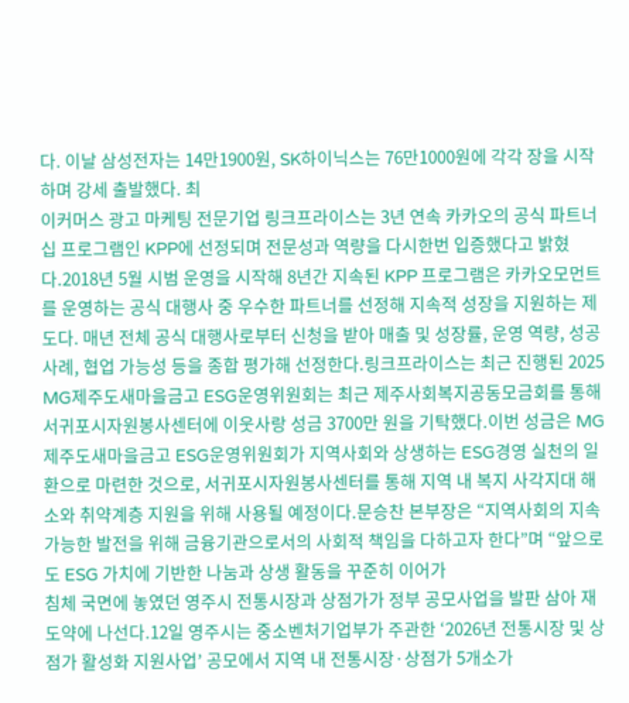다. 이날 삼성전자는 14만1900원, SK하이닉스는 76만1000원에 각각 장을 시작하며 강세 출발했다. 최
이커머스 광고 마케팅 전문기업 링크프라이스는 3년 연속 카카오의 공식 파트너십 프로그램인 KPP에 선정되며 전문성과 역량을 다시한번 입증했다고 밝혔다.2018년 5월 시범 운영을 시작해 8년간 지속된 KPP 프로그램은 카카오모먼트를 운영하는 공식 대행사 중 우수한 파트너를 선정해 지속적 성장을 지원하는 제도다. 매년 전체 공식 대행사로부터 신청을 받아 매출 및 성장률, 운영 역량, 성공사례, 협업 가능성 등을 종합 평가해 선정한다.링크프라이스는 최근 진행된 2025
MG제주도새마을금고 ESG운영위원회는 최근 제주사회복지공동모금회를 통해 서귀포시자원봉사센터에 이웃사랑 성금 3700만 원을 기탁했다.이번 성금은 MG제주도새마을금고 ESG운영위원회가 지역사회와 상생하는 ESG경영 실천의 일환으로 마련한 것으로, 서귀포시자원봉사센터를 통해 지역 내 복지 사각지대 해소와 취약계층 지원을 위해 사용될 예정이다.문승찬 본부장은 “지역사회의 지속 가능한 발전을 위해 금융기관으로서의 사회적 책임을 다하고자 한다”며 “앞으로도 ESG 가치에 기반한 나눔과 상생 활동을 꾸준히 이어가
침체 국면에 놓였던 영주시 전통시장과 상점가가 정부 공모사업을 발판 삼아 재도약에 나선다.12일 영주시는 중소벤처기업부가 주관한 ‘2026년 전통시장 및 상점가 활성화 지원사업’ 공모에서 지역 내 전통시장·상점가 5개소가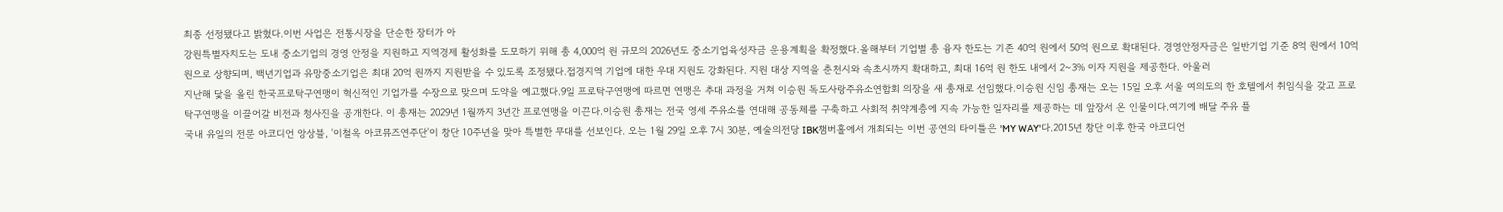최종 선정됐다고 밝혔다.이번 사업은 전통시장을 단순한 장터가 아
강원특별자치도는 도내 중소기업의 경영 안정을 지원하고 지역경제 활성화를 도모하기 위해 총 4,000억 원 규모의 2026년도 중소기업육성자금 운용계획을 확정했다.올해부터 기업별 총 융자 한도는 기존 40억 원에서 50억 원으로 확대된다. 경영안정자금은 일반기업 기준 8억 원에서 10억 원으로 상향되며, 백년기업과 유망중소기업은 최대 20억 원까지 지원받을 수 있도록 조정됐다.접경지역 기업에 대한 우대 지원도 강화된다. 지원 대상 지역을 춘천시와 속초시까지 확대하고, 최대 16억 원 한도 내에서 2~3% 이자 지원을 제공한다. 아울러
지난해 닻을 올린 한국프로탁구연맹이 혁신적인 기업가를 수장으로 맞으며 도약을 예고했다.9일 프로탁구연맹에 따르면 연맹은 추대 과정을 거쳐 이승원 독도사랑주유소연합회 의장을 새 총재로 선임했다.이승원 신임 총재는 오는 15일 오후 서울 여의도의 한 호텔에서 취임식을 갖고 프로탁구연맹을 이끌어갈 비전과 청사진을 공개한다. 이 총재는 2029년 1월까지 3년간 프로연맹을 이끈다.이승원 총재는 전국 영세 주유소를 연대해 공동체를 구축하고 사회적 취약계층에 지속 가능한 일자리를 제공하는 데 앞장서 온 인물이다.여기에 배달 주유 플
국내 유일의 전문 아코디언 앙상블, '이철옥 아코뮤즈연주단'이 창단 10주년을 맞아 특별한 무대를 선보인다. 오는 1월 29일 오후 7시 30분, 예술의전당 IBK챔버홀에서 개최되는 이번 공연의 타이틀은 'MY WAY'다.2015년 창단 이후 한국 아코디언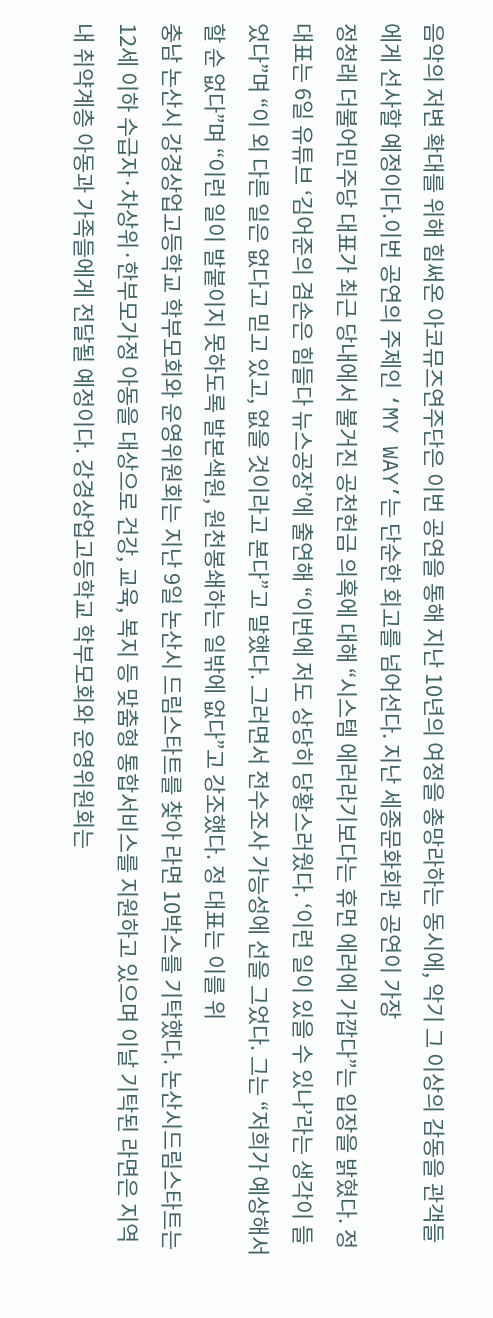음악의 저변 확대를 위해 힘써온 아코뮤즈연주단은 이번 공연을 통해 지난 10년의 여정을 총망라하는 동시에, 악기 그 이상의 감동을 관객들에게 선사할 예정이다.이번 공연의 주제인 ‘MY WAY’는 단순한 회고를 넘어선다. 지난 세종문화회관 공연이 가장
정청래 더불어민주당 대표가 최근 당내에서 불거진 공천헌금 의혹에 대해 “시스템 에러라기보다는 휴먼 에러에 가깝다”는 입장을 밝혔다. 정 대표는 6일 유튜브 ‘김어준의 겸손은 힘들다 뉴스공장’에 출연해 “이번에 저도 상당히 당황스러웠다. ‘이런 일이 있을 수 있나’라는 생각이 들었다”며 “이 외 다른 일은 없다고 믿고 있고, 없을 것이라고 본다”고 말했다. 그러면서 전수조사 가능성에 선을 그었다. 그는 “저희가 예상해서 할 순 없다”며 “이런 일이 발붙이지 못하도록 발본색원, 원천봉쇄하는 일밖에 없다”고 강조했다. 정 대표는 이를 위
충남 논산시 강경상업고등학교 학부모회와 운영위원회는 지난 9일 논산시 드림스타트를 찾아 라면 10박스를 기탁했다. 논산시드림스타트는 12세 이하 수급자·차상위·한부모가정 아동을 대상으로 건강, 교육, 복지 등 맞춤형 통합서비스를 지원하고 있으며 이날 기탁된 라면은 지역 내 취약계층 아동과 가족들에게 전달될 예정이다. 강경상업고등학교 학부모회와 운영위원회는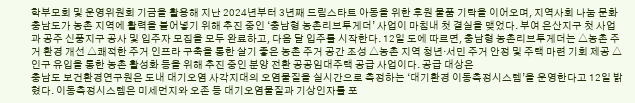학부모회 및 운영위원회 기금을 활용해 지난 2024년부터 3년째 드림스타트 아동을 위한 후원 물품 기탁을 이어오며, 지역사회 나눔 문화
충남도가 농촌 지역에 활력을 불어넣기 위해 추진 중인 ‘충남형 농촌리브투게더’ 사업이 마침내 첫 결실을 맺었다. 부여 은산지구 첫 사업과 공주 신풍지구 공사 및 입주자 모집을 모두 완료하고, 다음 달 입주를 시작한다. 12일 도에 따르면, 충남형 농촌리브투게더는 △농촌 주거 환경 개선 △쾌적한 주거 인프라 구축을 통한 살기 좋은 농촌 주거 공간 조성 △농촌 지역 청년·서민 주거 안정 및 주택 마련 기회 제공 △인구 유입을 통한 농촌 활성화 등을 위해 추진 중인 분양 전환 공공임대주택 공급 사업이다. 공급 대상은
충남도 보건환경연구원은 도내 대기오염 사각지대의 오염물질을 실시간으로 측정하는 ‘대기환경 이동측정시스템’을 운영한다고 12일 밝혔다. 이동측정시스템은 미세먼지와 오존 등 대기오염물질과 기상인자를 포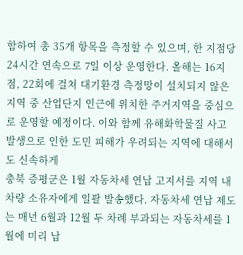함하여 총 35개 항목을 측정할 수 있으며, 한 지점당 24시간 연속으로 7일 이상 운영한다. 올해는 16지점, 22회에 걸쳐 대기환경 측정망이 설치되지 않은 지역 중 산업단지 인근에 위치한 주거지역을 중심으로 운영할 예정이다. 이와 함께 유해화학물질 사고 발생으로 인한 도민 피해가 우려되는 지역에 대해서도 신속하게
충북 증평군은 1월 자동차세 연납 고지서를 지역 내 차량 소유자에게 일괄 발송했다. 자동차세 연납 제도는 매년 6월과 12월 두 차례 부과되는 자동차세를 1월에 미리 납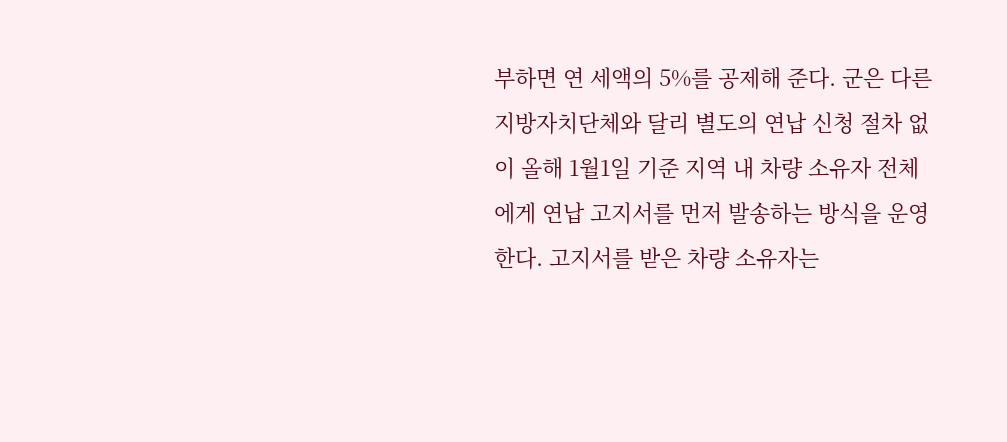부하면 연 세액의 5%를 공제해 준다. 군은 다른 지방자치단체와 달리 별도의 연납 신청 절차 없이 올해 1월1일 기준 지역 내 차량 소유자 전체에게 연납 고지서를 먼저 발송하는 방식을 운영한다. 고지서를 받은 차량 소유자는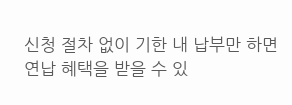신청 절차 없이 기한 내 납부만 하면 연납 혜택을 받을 수 있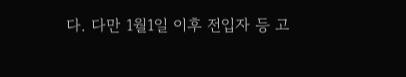다. 다만 1월1일 이후 전입자 등 고